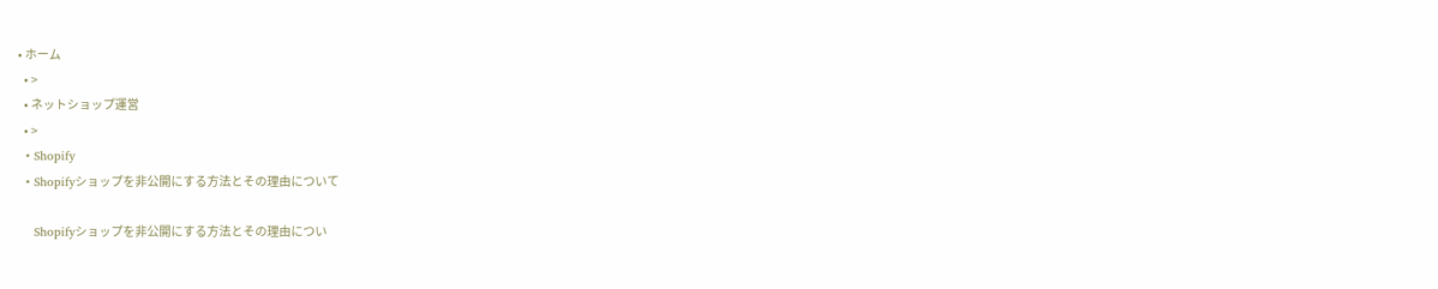• ホーム
  • >
  • ネットショップ運営
  • >
  • Shopify
  • Shopifyショップを非公開にする方法とその理由について

    Shopifyショップを非公開にする方法とその理由につい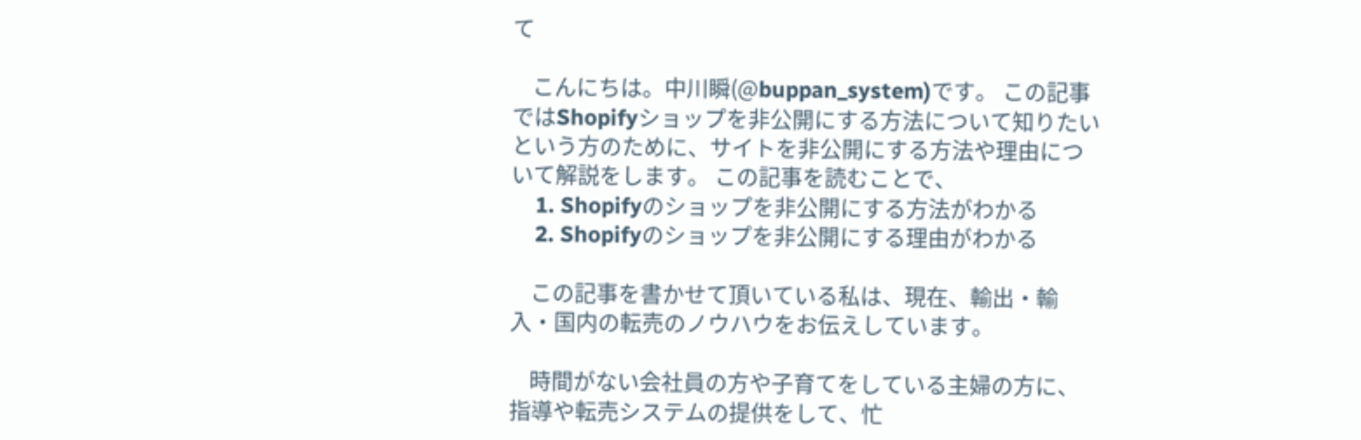て

    こんにちは。中川瞬(@buppan_system)です。 この記事ではShopifyショップを非公開にする方法について知りたいという方のために、サイトを非公開にする方法や理由について解説をします。 この記事を読むことで、
    1. Shopifyのショップを非公開にする方法がわかる
    2. Shopifyのショップを非公開にする理由がわかる

    この記事を書かせて頂いている私は、現在、輸出・輸入・国内の転売のノウハウをお伝えしています。

    時間がない会社員の方や子育てをしている主婦の方に、指導や転売システムの提供をして、忙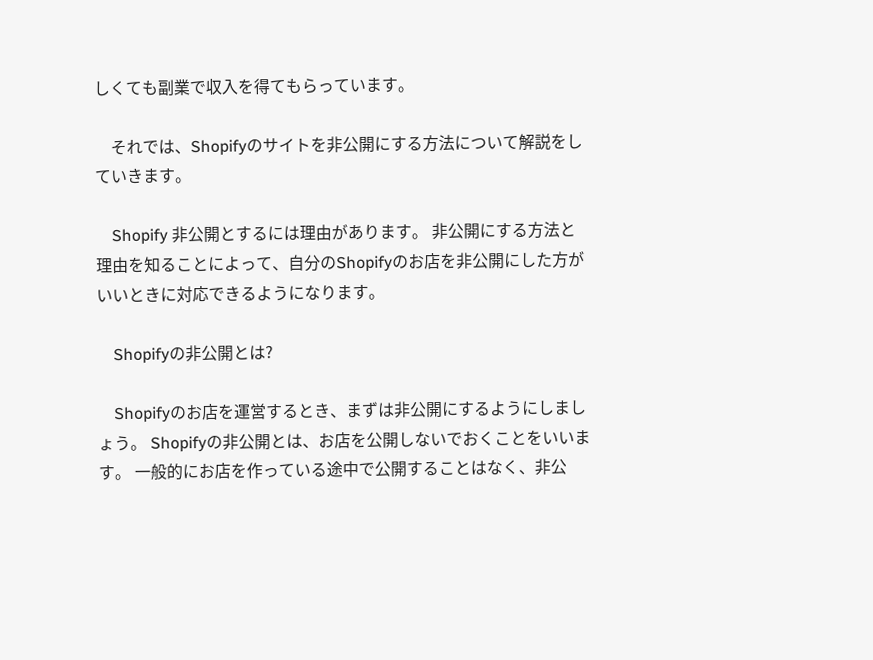しくても副業で収入を得てもらっています。

    それでは、Shopifyのサイトを非公開にする方法について解説をしていきます。

    Shopify 非公開とするには理由があります。 非公開にする方法と理由を知ることによって、自分のShopifyのお店を非公開にした方がいいときに対応できるようになります。

    Shopifyの非公開とは?

    Shopifyのお店を運営するとき、まずは非公開にするようにしましょう。 Shopifyの非公開とは、お店を公開しないでおくことをいいます。 一般的にお店を作っている途中で公開することはなく、非公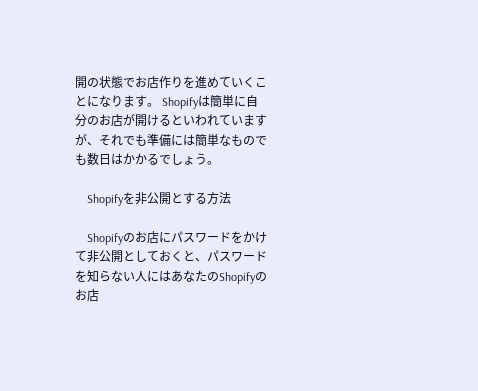開の状態でお店作りを進めていくことになります。 Shopifyは簡単に自分のお店が開けるといわれていますが、それでも準備には簡単なものでも数日はかかるでしょう。

    Shopifyを非公開とする方法

    Shopifyのお店にパスワードをかけて非公開としておくと、パスワードを知らない人にはあなたのShopifyのお店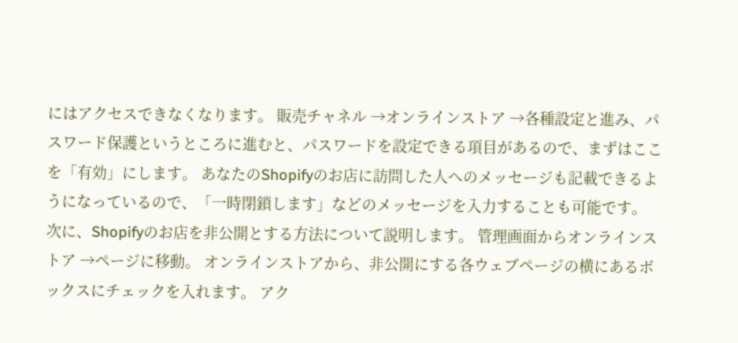にはアクセスできなくなります。 販売チャネル →オンラインストア →各種設定と進み、パスワード保護というところに進むと、パスワードを設定できる項目があるので、まずはここを「有効」にします。 あなたのShopifyのお店に訪問した人へのメッセージも記載できるようになっているので、「一時閉鎖します」などのメッセージを入力することも可能です。 次に、Shopifyのお店を非公開とする方法について説明します。 管理画面からオンラインストア →ページに移動。 オンラインストアから、非公開にする各ウェブページの横にあるボックスにチェックを入れます。 アク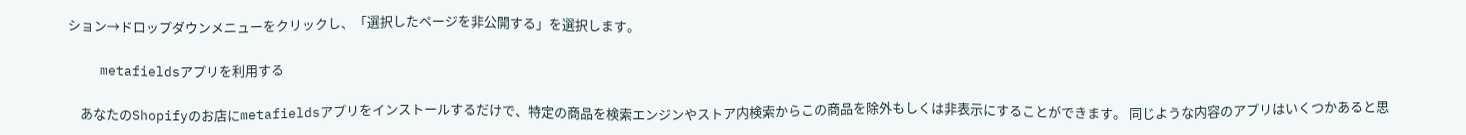ション→ドロップダウンメニューをクリックし、「選択したページを非公開する」を選択します。

    metafieldsアプリを利用する

    あなたのShopifyのお店にmetafieldsアプリをインストールするだけで、特定の商品を検索エンジンやストア内検索からこの商品を除外もしくは非表示にすることができます。 同じような内容のアプリはいくつかあると思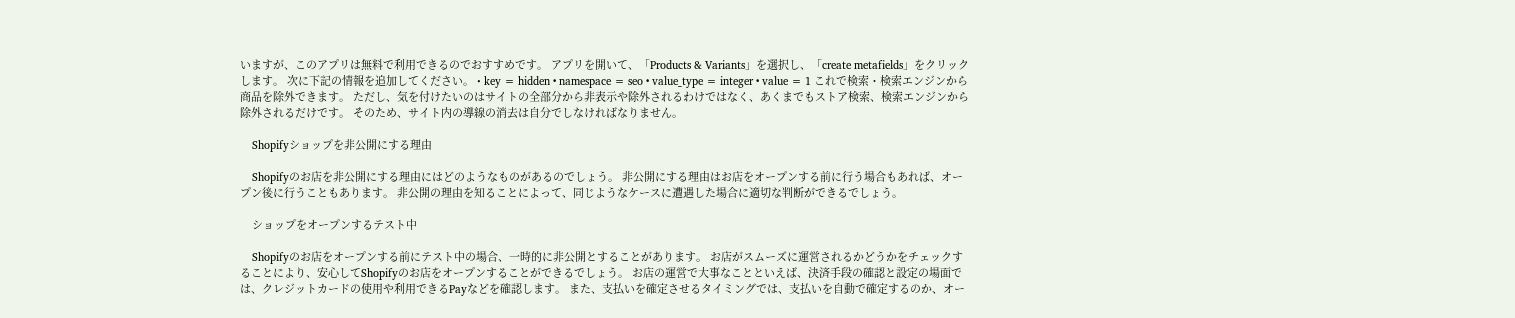いますが、このアプリは無料で利用できるのでおすすめです。 アプリを開いて、「Products & Variants」を選択し、「create metafields」をクリックします。 次に下記の情報を追加してください。 • key = hidden • namespace = seo • value_type = integer • value = 1 これで検索・検索エンジンから商品を除外できます。 ただし、気を付けたいのはサイトの全部分から非表示や除外されるわけではなく、あくまでもストア検索、検索エンジンから除外されるだけです。 そのため、サイト内の導線の消去は自分でしなければなりません。

    Shopifyショップを非公開にする理由

    Shopifyのお店を非公開にする理由にはどのようなものがあるのでしょう。 非公開にする理由はお店をオープンする前に行う場合もあれば、オープン後に行うこともあります。 非公開の理由を知ることによって、同じようなケースに遭遇した場合に適切な判断ができるでしょう。

    ショップをオープンするテスト中

    Shopifyのお店をオープンする前にテスト中の場合、一時的に非公開とすることがあります。 お店がスムーズに運営されるかどうかをチェックすることにより、安心してShopifyのお店をオープンすることができるでしょう。 お店の運営で大事なことといえば、決済手段の確認と設定の場面では、クレジットカードの使用や利用できるPayなどを確認します。 また、支払いを確定させるタイミングでは、支払いを自動で確定するのか、オー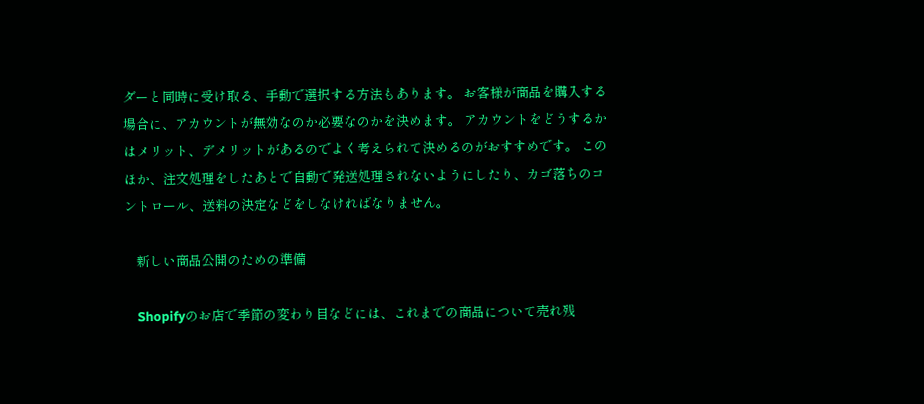ダーと同時に受け取る、手動で選択する方法もあります。 お客様が商品を購入する場合に、アカウントが無効なのか必要なのかを決めます。 アカウントをどうするかはメリット、デメリットがあるのでよく考えられて決めるのがおすすめです。 このほか、注文処理をしたあとで自動で発送処理されないようにしたり、カゴ落ちのコントロール、送料の決定などをしなければなりません。

    新しい商品公開のための準備

    Shopifyのお店で季節の変わり目などには、これまでの商品について売れ残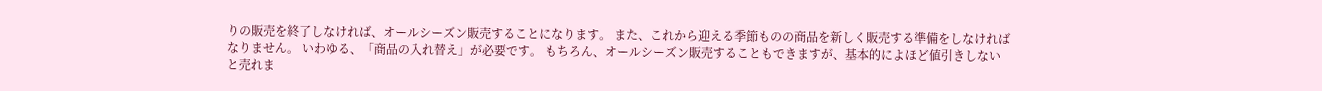りの販売を終了しなければ、オールシーズン販売することになります。 また、これから迎える季節ものの商品を新しく販売する準備をしなければなりません。 いわゆる、「商品の入れ替え」が必要です。 もちろん、オールシーズン販売することもできますが、基本的によほど値引きしないと売れま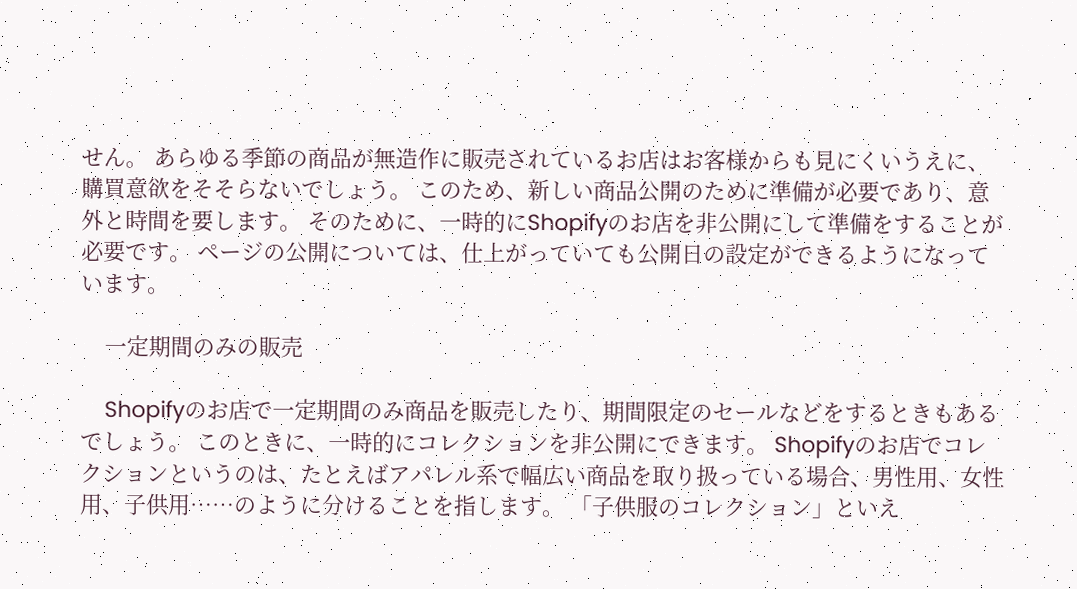せん。 あらゆる季節の商品が無造作に販売されているお店はお客様からも見にくいうえに、購買意欲をそそらないでしょう。 このため、新しい商品公開のために準備が必要であり、意外と時間を要します。 そのために、一時的にShopifyのお店を非公開にして準備をすることが必要です。 ページの公開については、仕上がっていても公開日の設定ができるようになっています。

    一定期間のみの販売

    Shopifyのお店で一定期間のみ商品を販売したり、期間限定のセールなどをするときもあるでしょう。 このときに、一時的にコレクションを非公開にできます。 Shopifyのお店でコレクションというのは、たとえばアパレル系で幅広い商品を取り扱っている場合、男性用、女性用、子供用……のように分けることを指します。 「子供服のコレクション」といえ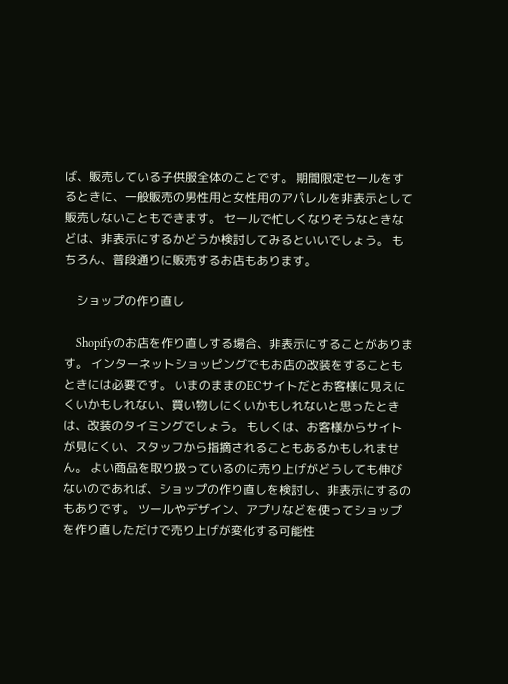ば、販売している子供服全体のことです。 期間限定セールをするときに、一般販売の男性用と女性用のアパレルを非表示として販売しないこともできます。 セールで忙しくなりそうなときなどは、非表示にするかどうか検討してみるといいでしょう。 もちろん、普段通りに販売するお店もあります。

    ショップの作り直し

    Shopifyのお店を作り直しする場合、非表示にすることがあります。 インターネットショッピングでもお店の改装をすることもときには必要です。 いまのままのECサイトだとお客様に見えにくいかもしれない、買い物しにくいかもしれないと思ったときは、改装のタイミングでしょう。 もしくは、お客様からサイトが見にくい、スタッフから指摘されることもあるかもしれません。 よい商品を取り扱っているのに売り上げがどうしても伸びないのであれば、ショップの作り直しを検討し、非表示にするのもありです。 ツールやデザイン、アプリなどを使ってショップを作り直しただけで売り上げが変化する可能性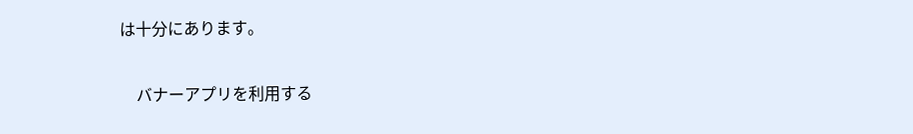は十分にあります。

    バナーアプリを利用する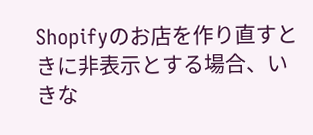Shopifyのお店を作り直すときに非表示とする場合、いきな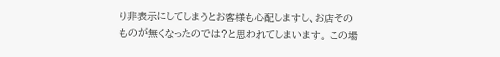り非表示にしてしまうとお客様も心配しますし、お店そのものが無くなったのでは?と思われてしまいます。 この場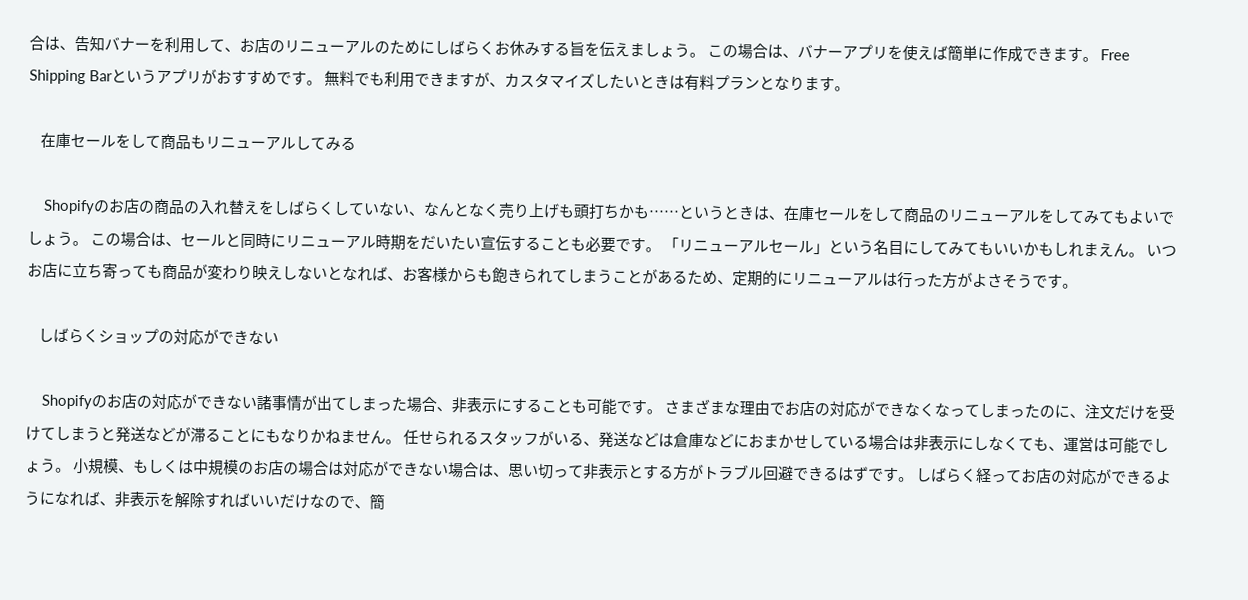合は、告知バナーを利用して、お店のリニューアルのためにしばらくお休みする旨を伝えましょう。 この場合は、バナーアプリを使えば簡単に作成できます。 Free Shipping Barというアプリがおすすめです。 無料でも利用できますが、カスタマイズしたいときは有料プランとなります。

    在庫セールをして商品もリニューアルしてみる

    Shopifyのお店の商品の入れ替えをしばらくしていない、なんとなく売り上げも頭打ちかも……というときは、在庫セールをして商品のリニューアルをしてみてもよいでしょう。 この場合は、セールと同時にリニューアル時期をだいたい宣伝することも必要です。 「リニューアルセール」という名目にしてみてもいいかもしれまえん。 いつお店に立ち寄っても商品が変わり映えしないとなれば、お客様からも飽きられてしまうことがあるため、定期的にリニューアルは行った方がよさそうです。

    しばらくショップの対応ができない

    Shopifyのお店の対応ができない諸事情が出てしまった場合、非表示にすることも可能です。 さまざまな理由でお店の対応ができなくなってしまったのに、注文だけを受けてしまうと発送などが滞ることにもなりかねません。 任せられるスタッフがいる、発送などは倉庫などにおまかせしている場合は非表示にしなくても、運営は可能でしょう。 小規模、もしくは中規模のお店の場合は対応ができない場合は、思い切って非表示とする方がトラブル回避できるはずです。 しばらく経ってお店の対応ができるようになれば、非表示を解除すればいいだけなので、簡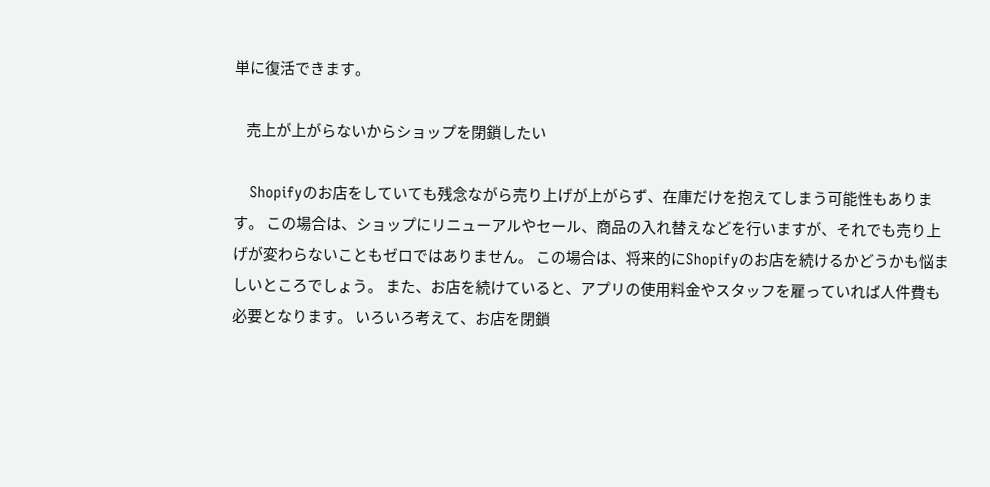単に復活できます。

    売上が上がらないからショップを閉鎖したい

    Shopifyのお店をしていても残念ながら売り上げが上がらず、在庫だけを抱えてしまう可能性もあります。 この場合は、ショップにリニューアルやセール、商品の入れ替えなどを行いますが、それでも売り上げが変わらないこともゼロではありません。 この場合は、将来的にShopifyのお店を続けるかどうかも悩ましいところでしょう。 また、お店を続けていると、アプリの使用料金やスタッフを雇っていれば人件費も必要となります。 いろいろ考えて、お店を閉鎖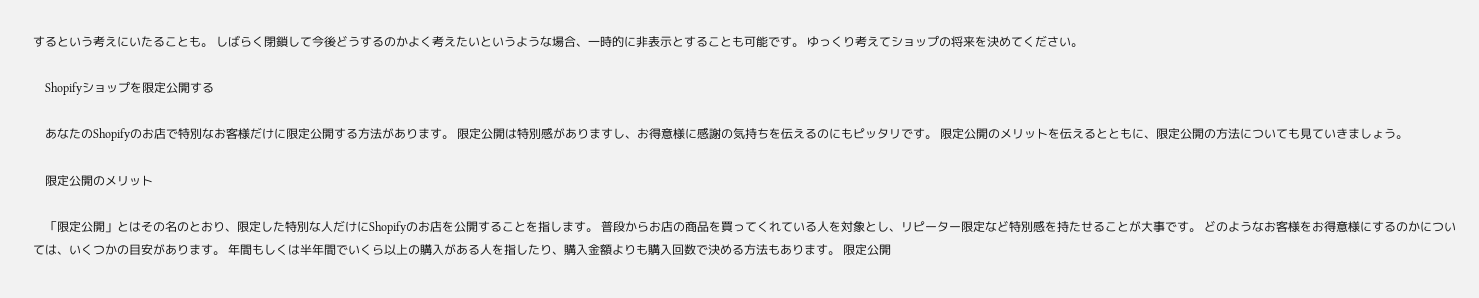するという考えにいたることも。 しばらく閉鎖して今後どうするのかよく考えたいというような場合、一時的に非表示とすることも可能です。 ゆっくり考えてショップの将来を決めてください。

    Shopifyショップを限定公開する

    あなたのShopifyのお店で特別なお客様だけに限定公開する方法があります。 限定公開は特別感がありますし、お得意様に感謝の気持ちを伝えるのにもピッタリです。 限定公開のメリットを伝えるとともに、限定公開の方法についても見ていきましょう。

    限定公開のメリット

    「限定公開」とはその名のとおり、限定した特別な人だけにShopifyのお店を公開することを指します。 普段からお店の商品を買ってくれている人を対象とし、リピーター限定など特別感を持たせることが大事です。 どのようなお客様をお得意様にするのかについては、いくつかの目安があります。 年間もしくは半年間でいくら以上の購入がある人を指したり、購入金額よりも購入回数で決める方法もあります。 限定公開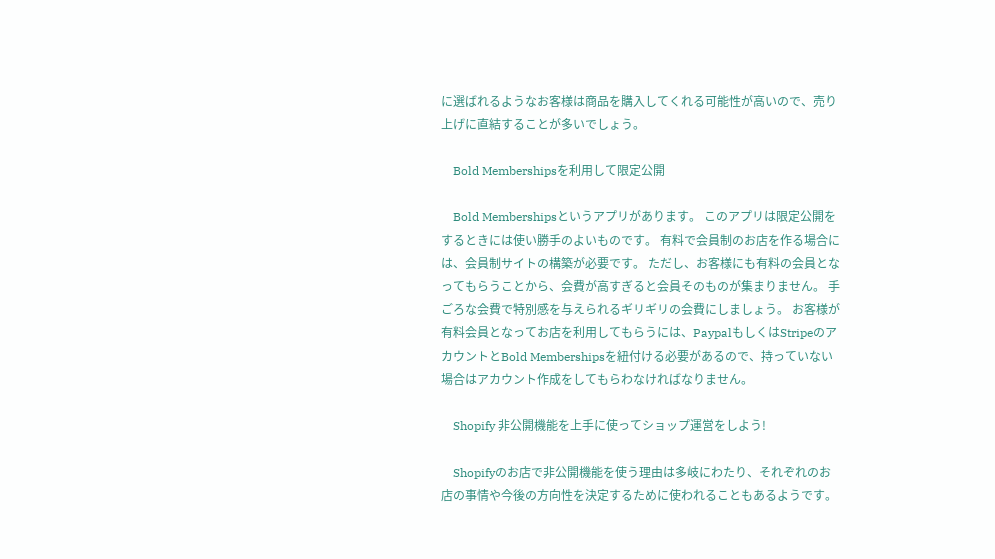に選ばれるようなお客様は商品を購入してくれる可能性が高いので、売り上げに直結することが多いでしょう。

    Bold Membershipsを利用して限定公開

    Bold Membershipsというアプリがあります。 このアプリは限定公開をするときには使い勝手のよいものです。 有料で会員制のお店を作る場合には、会員制サイトの構築が必要です。 ただし、お客様にも有料の会員となってもらうことから、会費が高すぎると会員そのものが集まりません。 手ごろな会費で特別感を与えられるギリギリの会費にしましょう。 お客様が有料会員となってお店を利用してもらうには、PaypalもしくはStripeのアカウントとBold Membershipsを紐付ける必要があるので、持っていない場合はアカウント作成をしてもらわなければなりません。

    Shopify 非公開機能を上手に使ってショップ運営をしよう!

    Shopifyのお店で非公開機能を使う理由は多岐にわたり、それぞれのお店の事情や今後の方向性を決定するために使われることもあるようです。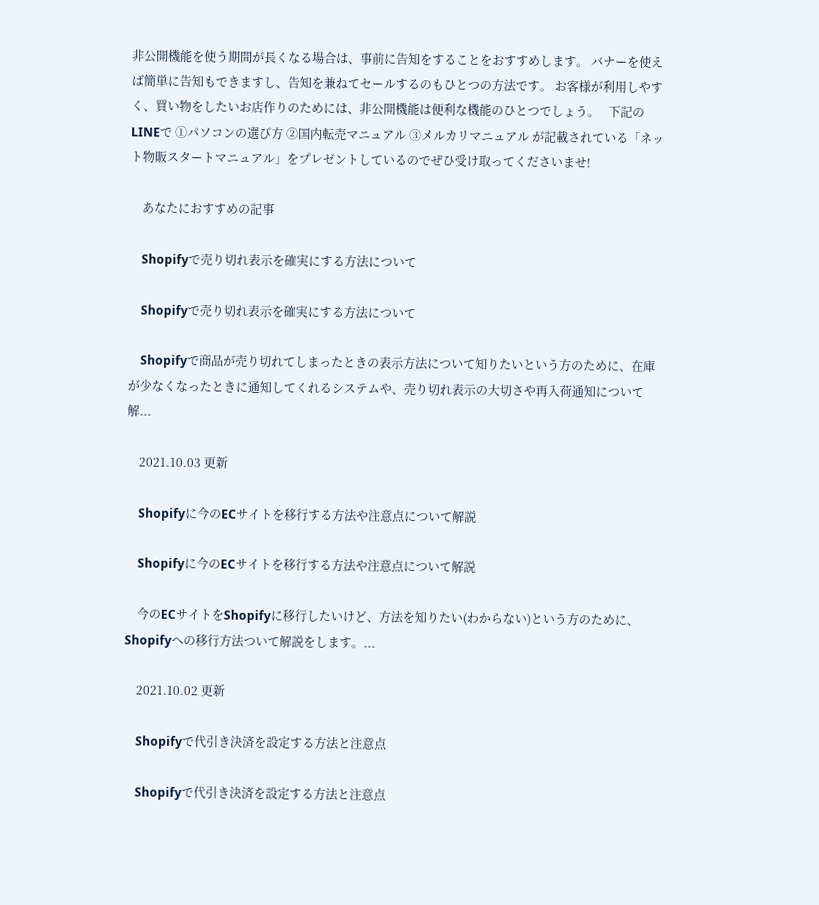非公開機能を使う期間が長くなる場合は、事前に告知をすることをおすすめします。 バナーを使えば簡単に告知もできますし、告知を兼ねてセールするのもひとつの方法です。 お客様が利用しやすく、買い物をしたいお店作りのためには、非公開機能は便利な機能のひとつでしょう。   下記のLINEで ①パソコンの選び方 ②国内転売マニュアル ③メルカリマニュアル が記載されている「ネット物販スタートマニュアル」をプレゼントしているのでぜひ受け取ってくださいませ!

    あなたにおすすめの記事

    Shopifyで売り切れ表示を確実にする方法について

    Shopifyで売り切れ表示を確実にする方法について

    Shopifyで商品が売り切れてしまったときの表示方法について知りたいという方のために、在庫が少なくなったときに通知してくれるシステムや、売り切れ表示の大切さや再入荷通知について解...

    2021.10.03 更新

    Shopifyに今のECサイトを移行する方法や注意点について解説

    Shopifyに今のECサイトを移行する方法や注意点について解説

    今のECサイトをShopifyに移行したいけど、方法を知りたい(わからない)という方のために、Shopifyへの移行方法ついて解説をします。...

    2021.10.02 更新

    Shopifyで代引き決済を設定する方法と注意点

    Shopifyで代引き決済を設定する方法と注意点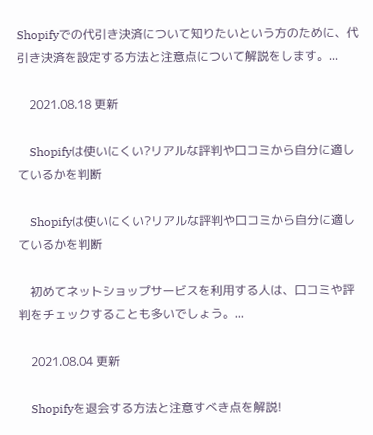Shopifyでの代引き決済について知りたいという方のために、代引き決済を設定する方法と注意点について解説をします。...

    2021.08.18 更新

    Shopifyは使いにくい?リアルな評判や口コミから自分に適しているかを判断

    Shopifyは使いにくい?リアルな評判や口コミから自分に適しているかを判断

    初めてネットショップサービスを利用する人は、口コミや評判をチェックすることも多いでしょう。...

    2021.08.04 更新

    Shopifyを退会する方法と注意すべき点を解説!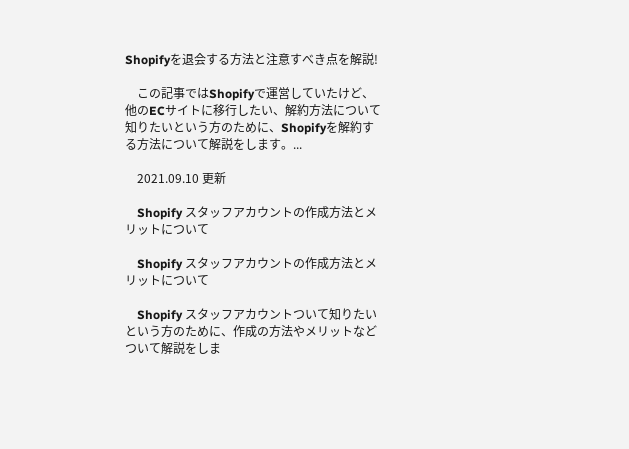Shopifyを退会する方法と注意すべき点を解説!

    この記事ではShopifyで運営していたけど、他のECサイトに移行したい、解約方法について知りたいという方のために、Shopifyを解約する方法について解説をします。...

    2021.09.10 更新

    Shopify スタッフアカウントの作成方法とメリットについて

    Shopify スタッフアカウントの作成方法とメリットについて

    Shopify スタッフアカウントついて知りたいという方のために、作成の方法やメリットなどついて解説をしま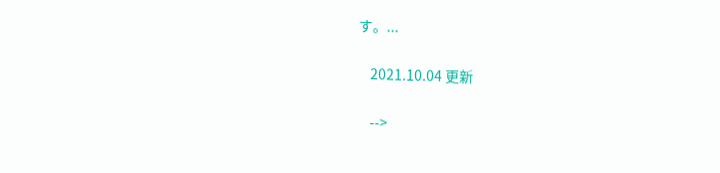す。...

    2021.10.04 更新

    -->